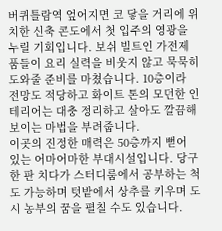버퀴틀람역 엎어지면 코 닿을 거리에 위치한 신축 콘도에서 첫 입주의 영광을 누릴 기회입니다. 보쉬 빌트인 가전제품들이 요리 실력을 비웃지 않고 묵묵히 도와줄 준비를 마쳤습니다. 10층이라 전망도 적당하고 화이트 톤의 모던한 인테리어는 대충 정리하고 살아도 깔끔해 보이는 마법을 부려줍니다.
이곳의 진정한 매력은 50층까지 뻗어 있는 어마어마한 부대시설입니다. 당구 한 판 치다가 스터디룸에서 공부하는 척도 가능하며 텃밭에서 상추를 키우며 도시 농부의 꿈을 펼칠 수도 있습니다.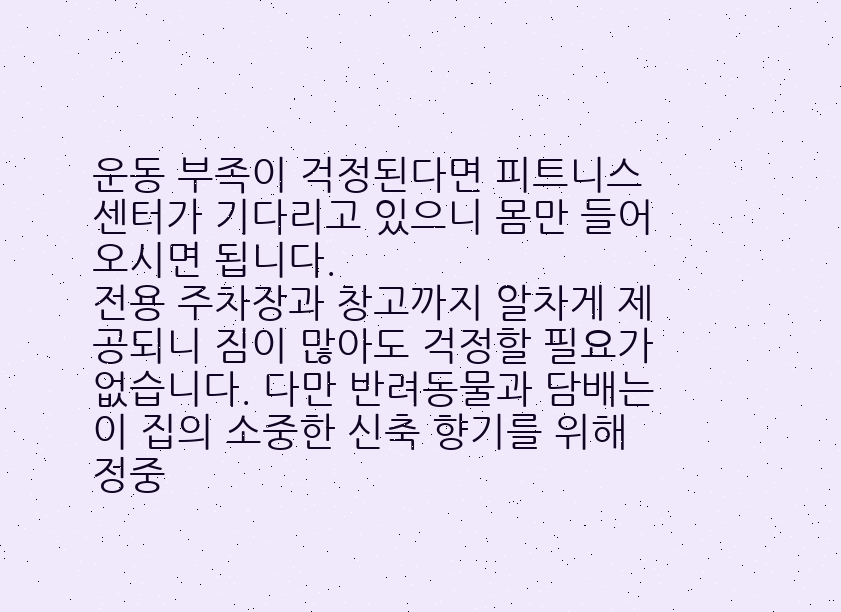운동 부족이 걱정된다면 피트니스 센터가 기다리고 있으니 몸만 들어오시면 됩니다.
전용 주차장과 창고까지 알차게 제공되니 짐이 많아도 걱정할 필요가 없습니다. 다만 반려동물과 담배는 이 집의 소중한 신축 향기를 위해 정중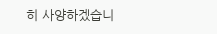히 사양하겠습니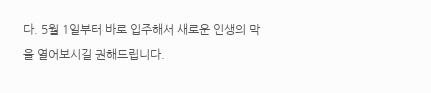다. 5월 1일부터 바로 입주해서 새로운 인생의 막을 열어보시길 권해드립니다.